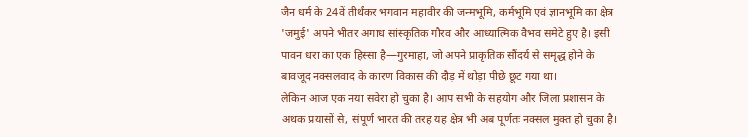जैन धर्म के 24वें तीर्थंकर भगवान महावीर की जन्मभूमि, कर्मभूमि एवं ज्ञानभूमि का क्षेत्र 'जमुई' अपने भीतर अगाध सांस्कृतिक गौरव और आध्यात्मिक वैभव समेटे हुए है। इसी पावन धरा का एक हिस्सा है—गुरमाहा, जो अपने प्राकृतिक सौंदर्य से समृद्ध होने के बावजूद नक्सलवाद के कारण विकास की दौड़ में थोड़ा पीछे छूट गया था।
लेकिन आज एक नया सवेरा हो चुका है। आप सभी के सहयोग और जिला प्रशासन के अथक प्रयासों से, संपूर्ण भारत की तरह यह क्षेत्र भी अब पूर्णतः नक्सल मुक्त हो चुका है।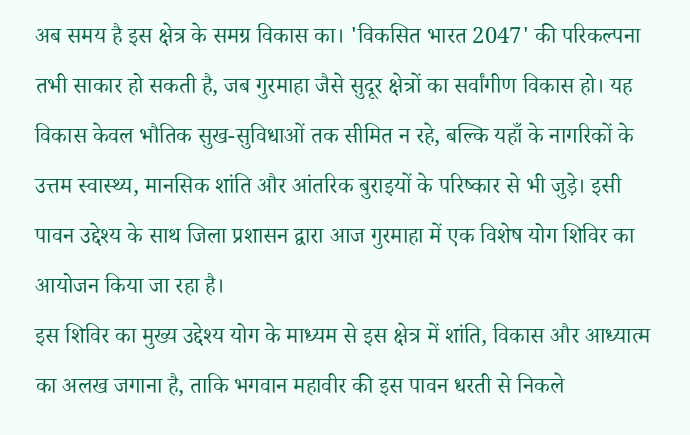अब समय है इस क्षेत्र के समग्र विकास का। 'विकसित भारत 2047' की परिकल्पना तभी साकार हो सकती है, जब गुरमाहा जैसे सुदूर क्षेत्रों का सर्वांगीण विकास हो। यह विकास केवल भौतिक सुख-सुविधाओं तक सीमित न रहे, बल्कि यहाँ के नागरिकों के उत्तम स्वास्थ्य, मानसिक शांति और आंतरिक बुराइयों के परिष्कार से भी जुड़े। इसी पावन उद्देश्य के साथ जिला प्रशासन द्वारा आज गुरमाहा में एक विशेष योग शिविर का आयोजन किया जा रहा है।
इस शिविर का मुख्य उद्देश्य योग के माध्यम से इस क्षेत्र में शांति, विकास और आध्यात्म का अलख जगाना है, ताकि भगवान महावीर की इस पावन धरती से निकले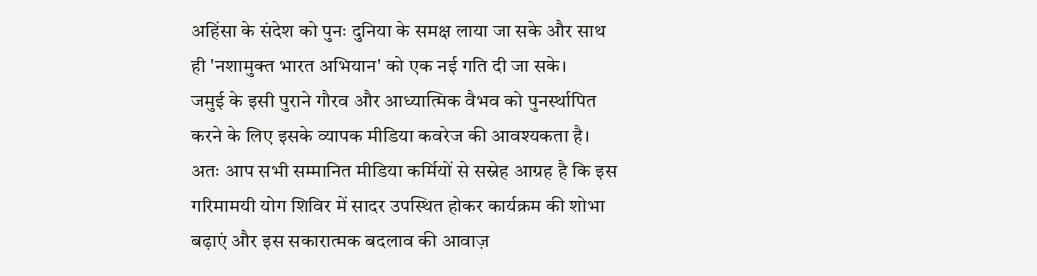अहिंसा के संदेश को पुनः दुनिया के समक्ष लाया जा सके और साथ ही 'नशामुक्त भारत अभियान' को एक नई गति दी जा सके।
जमुई के इसी पुराने गौरव और आध्यात्मिक वैभव को पुनर्स्थापित करने के लिए इसके व्यापक मीडिया कवरेज की आवश्यकता है।
अतः आप सभी सम्मानित मीडिया कर्मियों से सस्नेह आग्रह है कि इस गरिमामयी योग शिविर में सादर उपस्थित होकर कार्यक्रम की शोभा बढ़ाएं और इस सकारात्मक बदलाव की आवाज़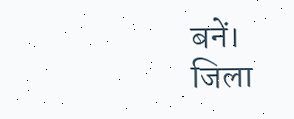बनें।
जिला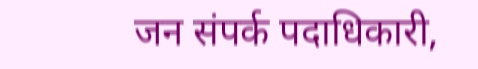जन संपर्क पदाधिकारी,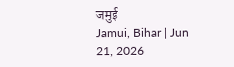जमुई
Jamui, Bihar | Jun 21, 2026